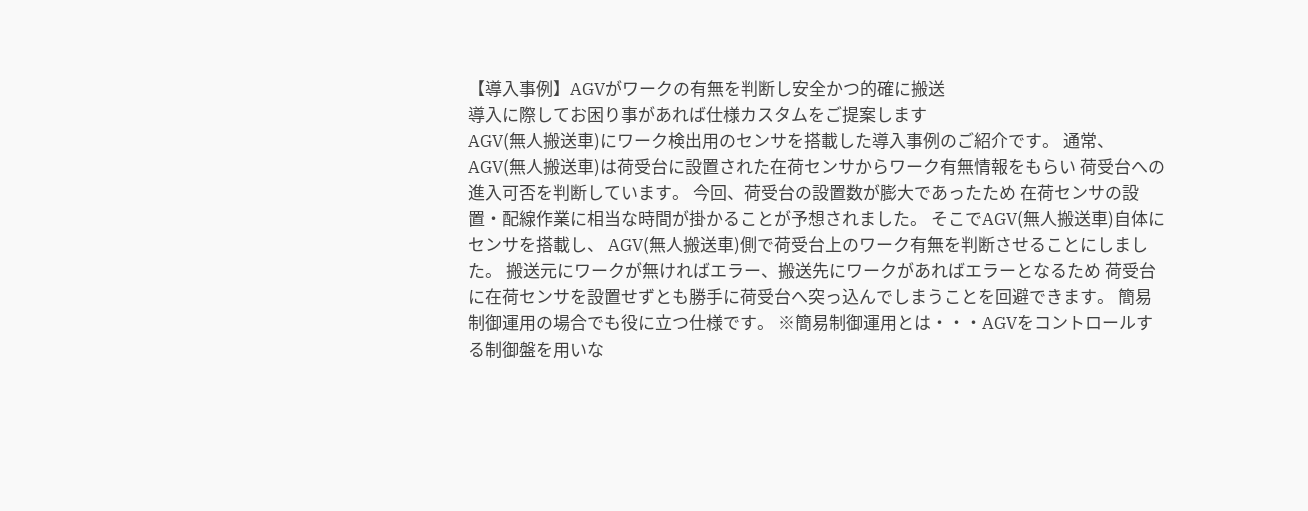【導入事例】AGVがワークの有無を判断し安全かつ的確に搬送
導入に際してお困り事があれば仕様カスタムをご提案します
AGV(無人搬送車)にワーク検出用のセンサを搭載した導入事例のご紹介です。 通常、AGV(無人搬送車)は荷受台に設置された在荷センサからワーク有無情報をもらい 荷受台への進入可否を判断しています。 今回、荷受台の設置数が膨大であったため 在荷センサの設置・配線作業に相当な時間が掛かることが予想されました。 そこでAGV(無人搬送車)自体にセンサを搭載し、 AGV(無人搬送車)側で荷受台上のワーク有無を判断させることにしました。 搬送元にワークが無ければエラー、搬送先にワークがあればエラーとなるため 荷受台に在荷センサを設置せずとも勝手に荷受台へ突っ込んでしまうことを回避できます。 簡易制御運用の場合でも役に立つ仕様です。 ※簡易制御運用とは・・・AGVをコントロールする制御盤を用いな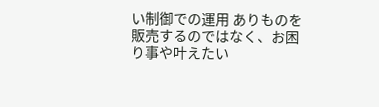い制御での運用 ありものを販売するのではなく、お困り事や叶えたい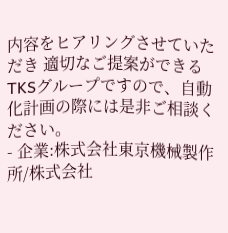内容をヒアリングさせていただき 適切なご提案ができるTKSグループですので、自動化計画の際には是非ご相談ください。
- 企業:株式会社東京機械製作所/株式会社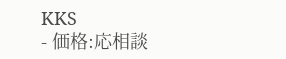KKS
- 価格:応相談